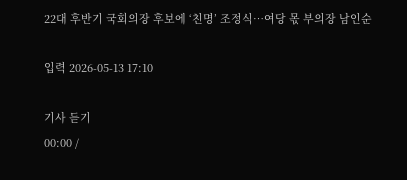22대 후반기 국회의장 후보에 ‘친명’ 조정식…여당 몫 부의장 남인순

입력 2026-05-13 17:10

기사 듣기
00:00 /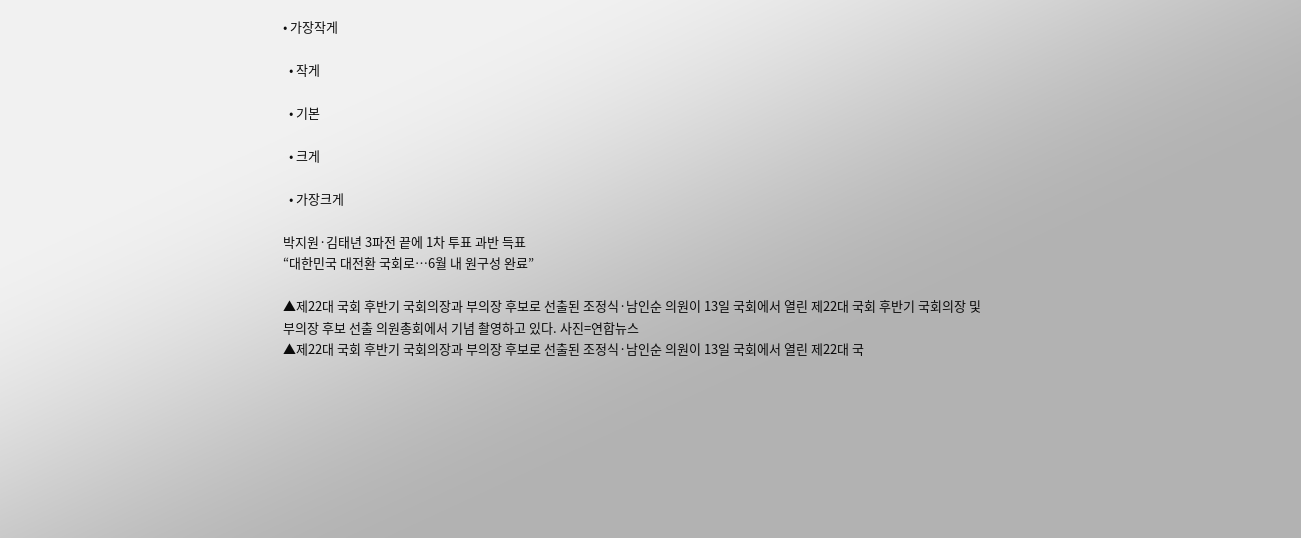• 가장작게

  • 작게

  • 기본

  • 크게

  • 가장크게

박지원·김태년 3파전 끝에 1차 투표 과반 득표
“대한민국 대전환 국회로…6월 내 원구성 완료”

▲제22대 국회 후반기 국회의장과 부의장 후보로 선출된 조정식·남인순 의원이 13일 국회에서 열린 제22대 국회 후반기 국회의장 및 부의장 후보 선출 의원총회에서 기념 촬영하고 있다. 사진=연합뉴스
▲제22대 국회 후반기 국회의장과 부의장 후보로 선출된 조정식·남인순 의원이 13일 국회에서 열린 제22대 국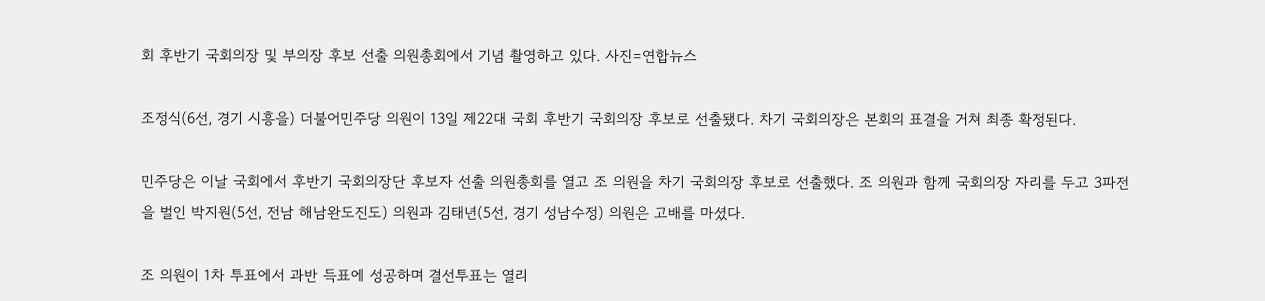회 후반기 국회의장 및 부의장 후보 선출 의원총회에서 기념 촬영하고 있다. 사진=연합뉴스

조정식(6선, 경기 시흥을) 더불어민주당 의원이 13일 제22대 국회 후반기 국회의장 후보로 선출됐다. 차기 국회의장은 본회의 표결을 거쳐 최종 확정된다.

민주당은 이날 국회에서 후반기 국회의장단 후보자 선출 의원총회를 열고 조 의원을 차기 국회의장 후보로 선출했다. 조 의원과 함께 국회의장 자리를 두고 3파전을 벌인 박지원(5선, 전남 해남완도진도) 의원과 김태년(5선, 경기 성남수정) 의원은 고배를 마셨다.

조 의원이 1차 투표에서 과반 득표에 성공하며 결선투표는 열리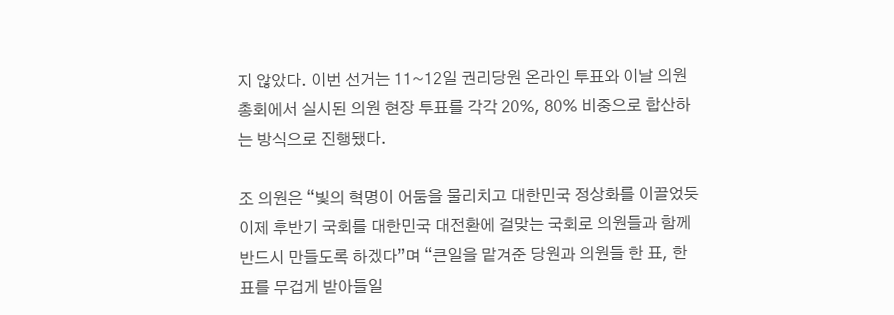지 않았다. 이번 선거는 11~12일 권리당원 온라인 투표와 이날 의원총회에서 실시된 의원 현장 투표를 각각 20%, 80% 비중으로 합산하는 방식으로 진행됐다.

조 의원은 “빛의 혁명이 어둠을 물리치고 대한민국 정상화를 이끌었듯 이제 후반기 국회를 대한민국 대전환에 걸맞는 국회로 의원들과 함께 반드시 만들도록 하겠다”며 “큰일을 맡겨준 당원과 의원들 한 표, 한 표를 무겁게 받아들일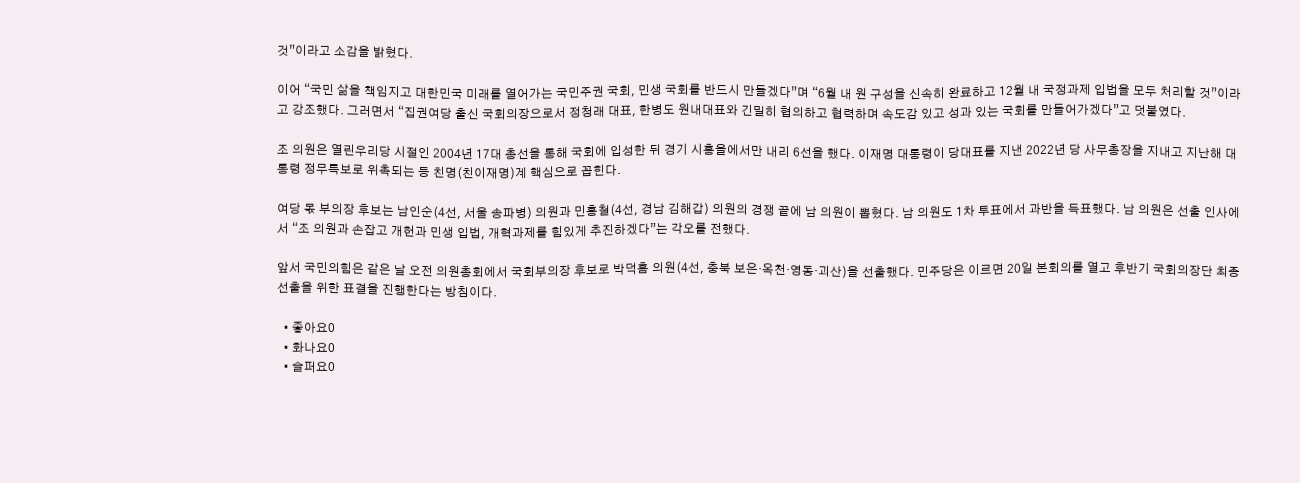것”이라고 소감을 밝혔다.

이어 “국민 삶을 책임지고 대한민국 미래를 열어가는 국민주권 국회, 민생 국회를 반드시 만들겠다”며 “6월 내 원 구성을 신속히 완료하고 12월 내 국정과제 입법을 모두 처리할 것”이라고 강조했다. 그러면서 “집권여당 출신 국회의장으로서 정청래 대표, 한병도 원내대표와 긴밀히 협의하고 협력하며 속도감 있고 성과 있는 국회를 만들어가겠다”고 덧붙였다.

조 의원은 열린우리당 시절인 2004년 17대 총선을 통해 국회에 입성한 뒤 경기 시흥을에서만 내리 6선을 했다. 이재명 대통령이 당대표를 지낸 2022년 당 사무총장을 지내고 지난해 대통령 정무특보로 위촉되는 등 친명(친이재명)계 핵심으로 꼽힌다.

여당 몫 부의장 후보는 남인순(4선, 서울 송파병) 의원과 민홍철(4선, 경남 김해갑) 의원의 경쟁 끝에 남 의원이 뽑혔다. 남 의원도 1차 투표에서 과반을 득표했다. 남 의원은 선출 인사에서 “조 의원과 손잡고 개헌과 민생 입법, 개혁과제를 힘있게 추진하겠다”는 각오를 전했다.

앞서 국민의힘은 같은 날 오전 의원총회에서 국회부의장 후보로 박덕흠 의원(4선, 충북 보은·옥천·영동·괴산)을 선출했다. 민주당은 이르면 20일 본회의를 열고 후반기 국회의장단 최종 선출을 위한 표결을 진행한다는 방침이다.

  • 좋아요0
  • 화나요0
  • 슬퍼요0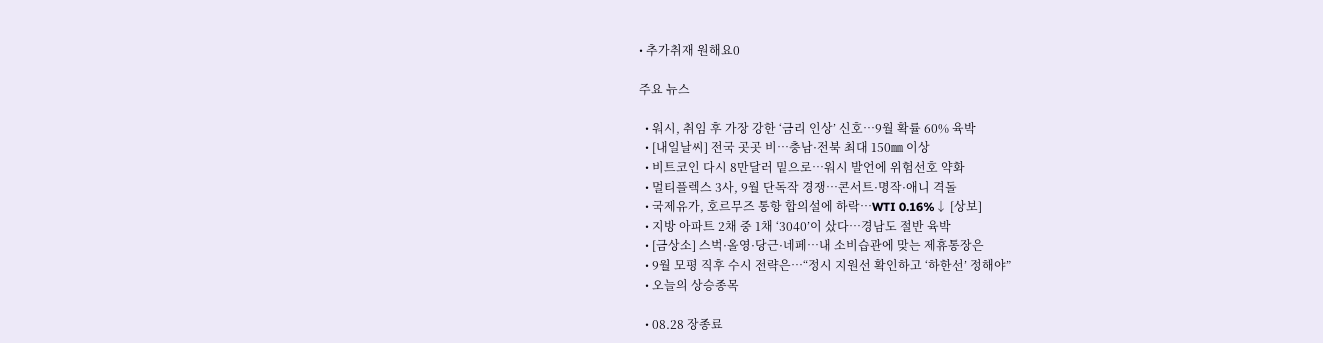• 추가취재 원해요0

주요 뉴스

  • 워시, 취임 후 가장 강한 ‘금리 인상’ 신호…9월 확률 60% 육박
  • [내일날씨] 전국 곳곳 비…충남·전북 최대 150㎜ 이상
  • 비트코인 다시 8만달러 밑으로…워시 발언에 위험선호 약화
  • 멀티플렉스 3사, 9월 단독작 경쟁…콘서트·명작·애니 격돌
  • 국제유가, 호르무즈 통항 합의설에 하락…WTI 0.16%↓ [상보]
  • 지방 아파트 2채 중 1채 ‘3040’이 샀다…경남도 절반 육박
  • [금상소] 스벅·올영·당근·네페⋯내 소비습관에 맞는 제휴통장은
  • 9월 모평 직후 수시 전략은…“정시 지원선 확인하고 ‘하한선’ 정해야”
  • 오늘의 상승종목

  • 08.28 장종료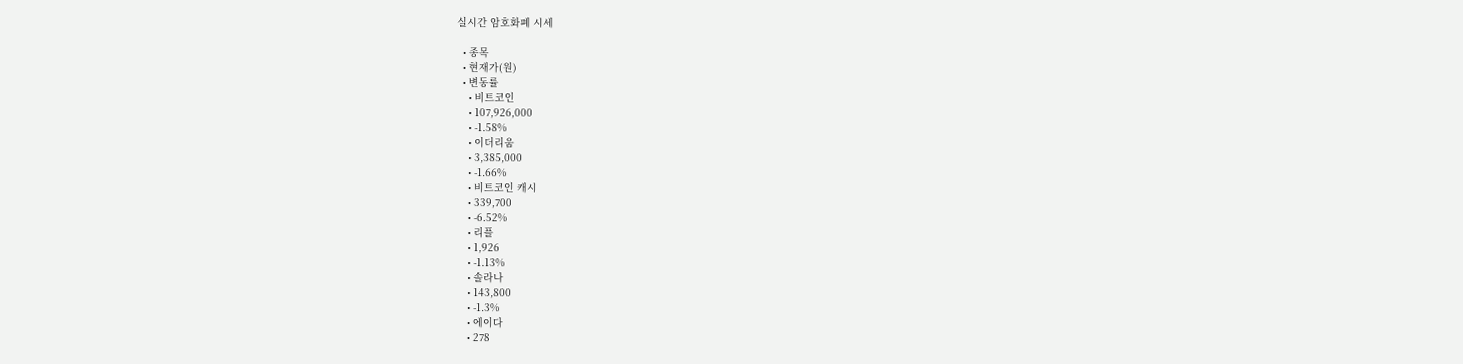실시간 암호화폐 시세

  • 종목
  • 현재가(원)
  • 변동률
    • 비트코인
    • 107,926,000
    • -1.58%
    • 이더리움
    • 3,385,000
    • -1.66%
    • 비트코인 캐시
    • 339,700
    • -6.52%
    • 리플
    • 1,926
    • -1.13%
    • 솔라나
    • 143,800
    • -1.3%
    • 에이다
    • 278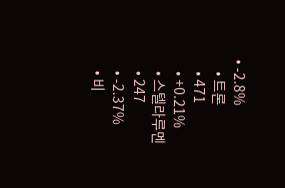• -2.8%
    • 트론
    • 471
    • +0.21%
    • 스텔라루멘
    • 247
    • -2.37%
    • 비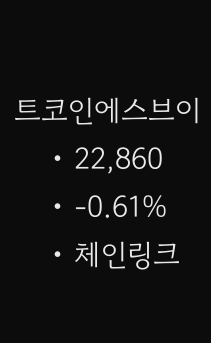트코인에스브이
    • 22,860
    • -0.61%
    • 체인링크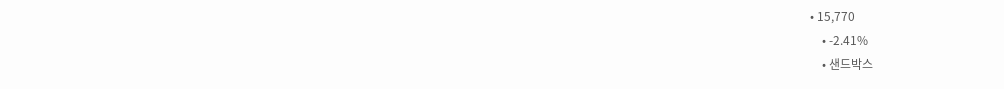• 15,770
    • -2.41%
    • 샌드박스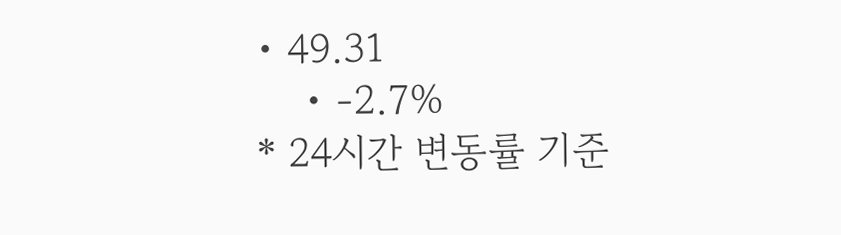• 49.31
    • -2.7%
* 24시간 변동률 기준